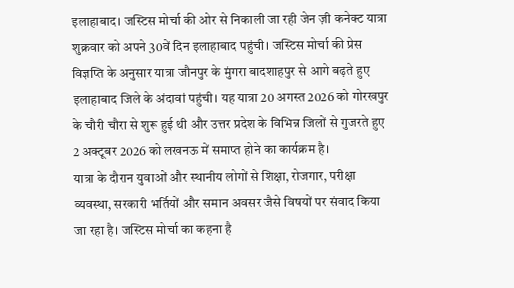इलाहाबाद। जस्टिस मोर्चा की ओर से निकाली जा रही जेन ज़ी कनेक्ट यात्रा शुक्रवार को अपने 30वें दिन इलाहाबाद पहुंची। जस्टिस मोर्चा की प्रेस विज्ञप्ति के अनुसार यात्रा जौनपुर के मुंगरा बादशाहपुर से आगे बढ़ते हुए इलाहाबाद जिले के अंदावां पहुंची। यह यात्रा 20 अगस्त 2026 को गोरखपुर के चौरी चौरा से शुरू हुई थी और उत्तर प्रदेश के विभिन्न जिलों से गुजरते हुए 2 अक्टूबर 2026 को लखनऊ में समाप्त होने का कार्यक्रम है।
यात्रा के दौरान युवाओं और स्थानीय लोगों से शिक्षा, रोजगार, परीक्षा व्यवस्था, सरकारी भर्तियों और समान अवसर जैसे विषयों पर संवाद किया जा रहा है। जस्टिस मोर्चा का कहना है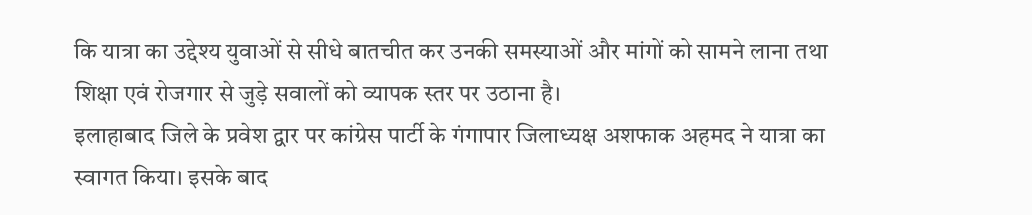कि यात्रा का उद्देश्य युवाओं से सीधे बातचीत कर उनकी समस्याओं और मांगों को सामने लाना तथा शिक्षा एवं रोजगार से जुड़े सवालों को व्यापक स्तर पर उठाना है।
इलाहाबाद जिले के प्रवेश द्वार पर कांग्रेस पार्टी के गंगापार जिलाध्यक्ष अशफाक अहमद ने यात्रा का स्वागत किया। इसके बाद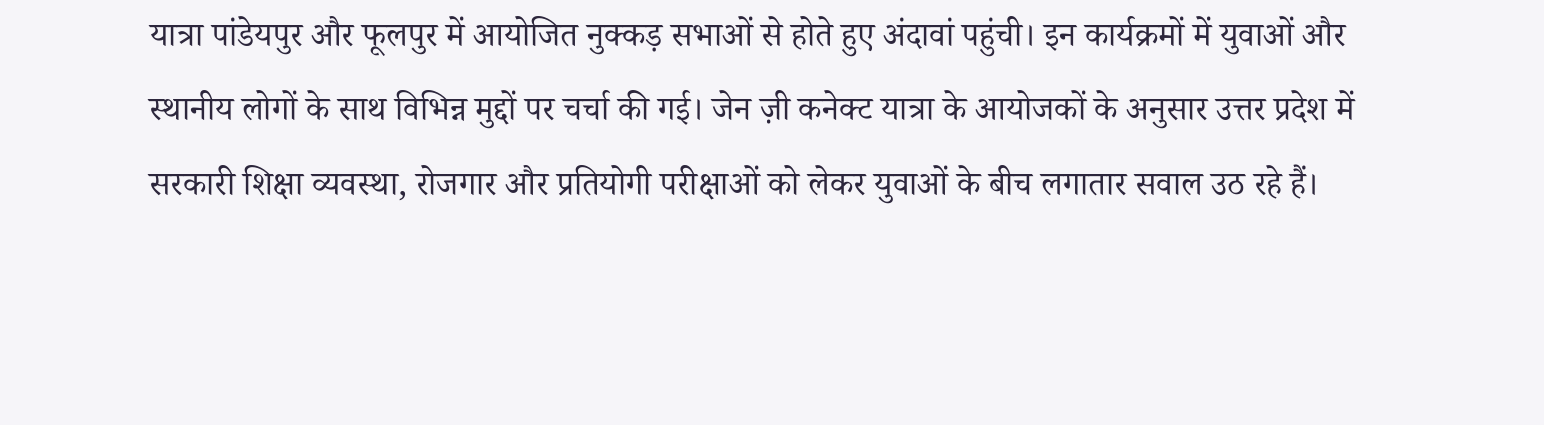यात्रा पांडेयपुर और फूलपुर में आयोजित नुक्कड़ सभाओं से होते हुए अंदावां पहुंची। इन कार्यक्रमों में युवाओं और स्थानीय लोगों के साथ विभिन्न मुद्दों पर चर्चा की गई। जेन ज़ी कनेक्ट यात्रा के आयोजकों के अनुसार उत्तर प्रदेश में सरकारी शिक्षा व्यवस्था, रोजगार और प्रतियोगी परीक्षाओं को लेकर युवाओं के बीच लगातार सवाल उठ रहे हैं।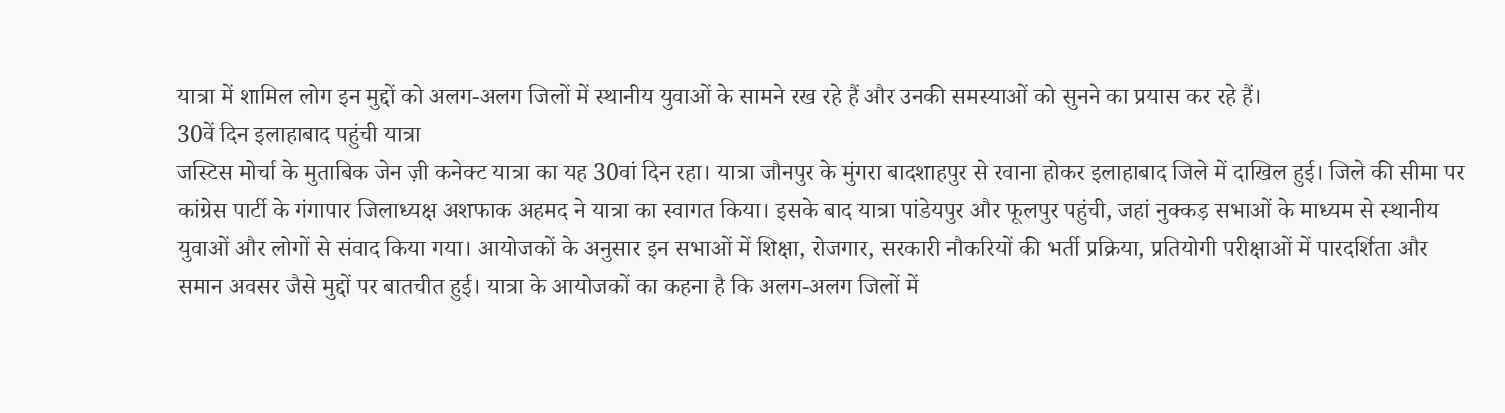यात्रा में शामिल लोग इन मुद्दों को अलग-अलग जिलों में स्थानीय युवाओं के सामने रख रहे हैं और उनकी समस्याओं को सुनने का प्रयास कर रहे हैं।
30वें दिन इलाहाबाद पहुंची यात्रा
जस्टिस मोर्चा के मुताबिक जेन ज़ी कनेक्ट यात्रा का यह 30वां दिन रहा। यात्रा जौनपुर के मुंगरा बादशाहपुर से रवाना होकर इलाहाबाद जिले में दाखिल हुई। जिले की सीमा पर कांग्रेस पार्टी के गंगापार जिलाध्यक्ष अशफाक अहमद ने यात्रा का स्वागत किया। इसके बाद यात्रा पांडेयपुर और फूलपुर पहुंची, जहां नुक्कड़ सभाओं के माध्यम से स्थानीय युवाओं और लोगों से संवाद किया गया। आयोजकों के अनुसार इन सभाओं में शिक्षा, रोजगार, सरकारी नौकरियों की भर्ती प्रक्रिया, प्रतियोगी परीक्षाओं में पारदर्शिता और समान अवसर जैसे मुद्दों पर बातचीत हुई। यात्रा के आयोजकों का कहना है कि अलग-अलग जिलों में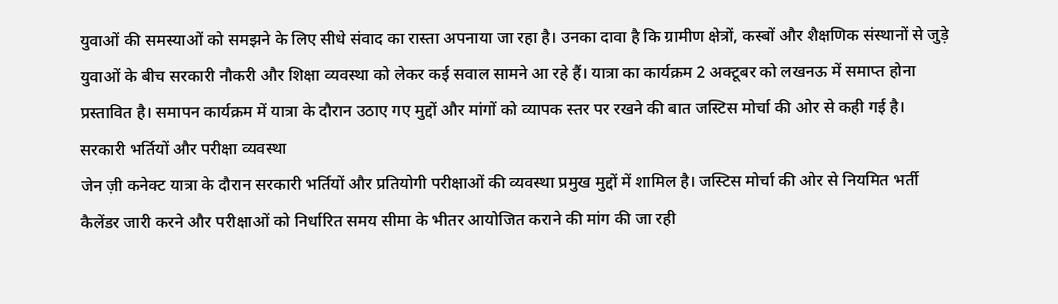युवाओं की समस्याओं को समझने के लिए सीधे संवाद का रास्ता अपनाया जा रहा है। उनका दावा है कि ग्रामीण क्षेत्रों, कस्बों और शैक्षणिक संस्थानों से जुड़े युवाओं के बीच सरकारी नौकरी और शिक्षा व्यवस्था को लेकर कई सवाल सामने आ रहे हैं। यात्रा का कार्यक्रम 2 अक्टूबर को लखनऊ में समाप्त होना प्रस्तावित है। समापन कार्यक्रम में यात्रा के दौरान उठाए गए मुद्दों और मांगों को व्यापक स्तर पर रखने की बात जस्टिस मोर्चा की ओर से कही गई है।
सरकारी भर्तियों और परीक्षा व्यवस्था
जेन ज़ी कनेक्ट यात्रा के दौरान सरकारी भर्तियों और प्रतियोगी परीक्षाओं की व्यवस्था प्रमुख मुद्दों में शामिल है। जस्टिस मोर्चा की ओर से नियमित भर्ती कैलेंडर जारी करने और परीक्षाओं को निर्धारित समय सीमा के भीतर आयोजित कराने की मांग की जा रही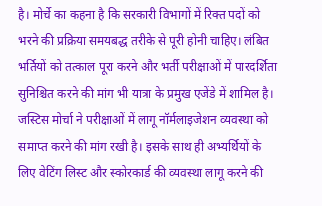है। मोर्चे का कहना है कि सरकारी विभागों में रिक्त पदों को भरने की प्रक्रिया समयबद्ध तरीके से पूरी होनी चाहिए। लंबित भर्तियों को तत्काल पूरा करने और भर्ती परीक्षाओं में पारदर्शिता सुनिश्चित करने की मांग भी यात्रा के प्रमुख एजेंडे में शामिल है। जस्टिस मोर्चा ने परीक्षाओं में लागू नॉर्मलाइजेशन व्यवस्था को समाप्त करने की मांग रखी है। इसके साथ ही अभ्यर्थियों के लिए वेटिंग लिस्ट और स्कोरकार्ड की व्यवस्था लागू करने की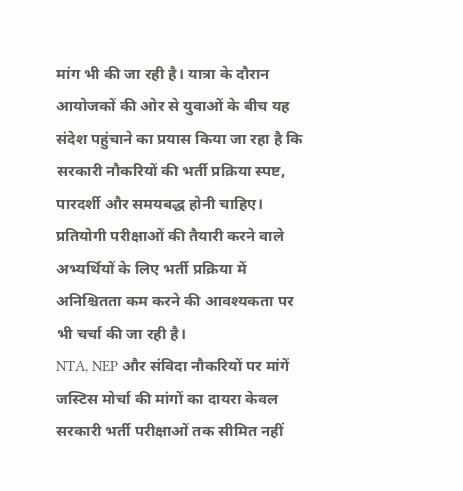मांग भी की जा रही है। यात्रा के दौरान आयोजकों की ओर से युवाओं के बीच यह संदेश पहुंचाने का प्रयास किया जा रहा है कि सरकारी नौकरियों की भर्ती प्रक्रिया स्पष्ट, पारदर्शी और समयबद्ध होनी चाहिए। प्रतियोगी परीक्षाओं की तैयारी करने वाले अभ्यर्थियों के लिए भर्ती प्रक्रिया में अनिश्चितता कम करने की आवश्यकता पर भी चर्चा की जा रही है।
NTA, NEP और संविदा नौकरियों पर मांगें
जस्टिस मोर्चा की मांगों का दायरा केवल सरकारी भर्ती परीक्षाओं तक सीमित नहीं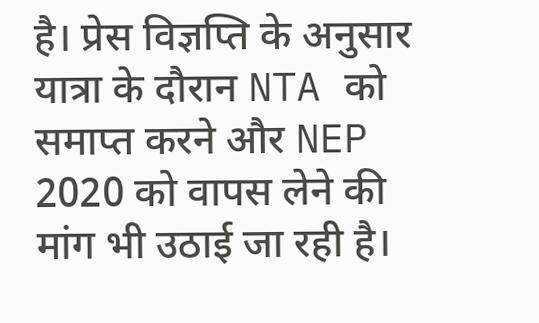है। प्रेस विज्ञप्ति के अनुसार यात्रा के दौरान NTA को समाप्त करने और NEP 2020 को वापस लेने की मांग भी उठाई जा रही है।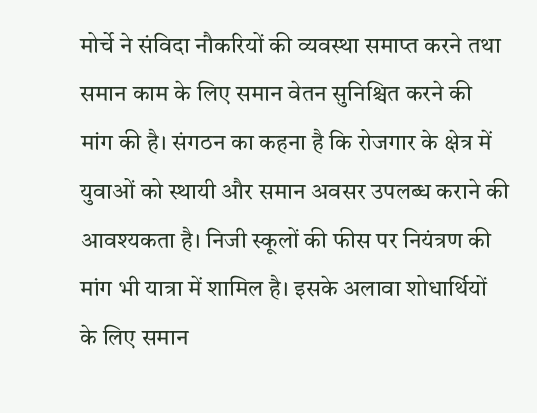मोर्चे ने संविदा नौकरियों की व्यवस्था समाप्त करने तथा समान काम के लिए समान वेतन सुनिश्चित करने की मांग की है। संगठन का कहना है कि रोजगार के क्षेत्र में युवाओं को स्थायी और समान अवसर उपलब्ध कराने की आवश्यकता है। निजी स्कूलों की फीस पर नियंत्रण की मांग भी यात्रा में शामिल है। इसके अलावा शोधार्थियों के लिए समान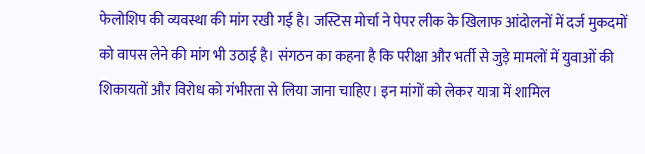फेलोशिप की व्यवस्था की मांग रखी गई है। जस्टिस मोर्चा ने पेपर लीक के खिलाफ आंदोलनों में दर्ज मुकदमों को वापस लेने की मांग भी उठाई है। संगठन का कहना है कि परीक्षा और भर्ती से जुड़े मामलों में युवाओं की शिकायतों और विरोध को गंभीरता से लिया जाना चाहिए। इन मांगों को लेकर यात्रा में शामिल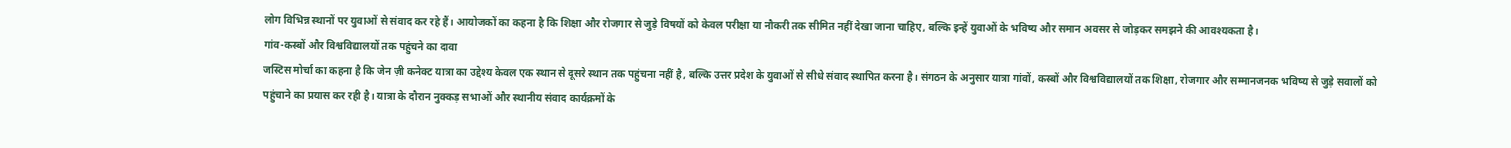लोग विभिन्न स्थानों पर युवाओं से संवाद कर रहे हैं। आयोजकों का कहना है कि शिक्षा और रोजगार से जुड़े विषयों को केवल परीक्षा या नौकरी तक सीमित नहीं देखा जाना चाहिए, बल्कि इन्हें युवाओं के भविष्य और समान अवसर से जोड़कर समझने की आवश्यकता है।
गांव-कस्बों और विश्वविद्यालयों तक पहुंचने का दावा
जस्टिस मोर्चा का कहना है कि जेन ज़ी कनेक्ट यात्रा का उद्देश्य केवल एक स्थान से दूसरे स्थान तक पहुंचना नहीं है, बल्कि उत्तर प्रदेश के युवाओं से सीधे संवाद स्थापित करना है। संगठन के अनुसार यात्रा गांवों, कस्बों और विश्वविद्यालयों तक शिक्षा, रोजगार और सम्मानजनक भविष्य से जुड़े सवालों को पहुंचाने का प्रयास कर रही है। यात्रा के दौरान नुक्कड़ सभाओं और स्थानीय संवाद कार्यक्रमों के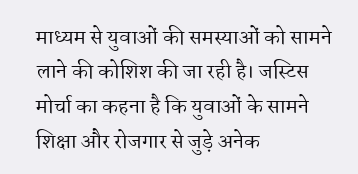माध्यम से युवाओं की समस्याओं को सामने लाने की कोशिश की जा रही है। जस्टिस मोर्चा का कहना है कि युवाओं के सामने शिक्षा और रोजगार से जुड़े अनेक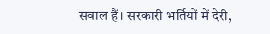सवाल हैं। सरकारी भर्तियों में देरी,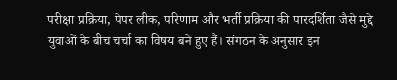परीक्षा प्रक्रिया, पेपर लीक, परिणाम और भर्ती प्रक्रिया की पारदर्शिता जैसे मुद्दे युवाओं के बीच चर्चा का विषय बने हुए हैं। संगठन के अनुसार इन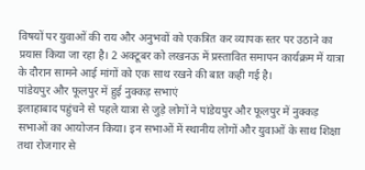विषयों पर युवाओं की राय और अनुभवों को एकत्रित कर व्यापक स्तर पर उठाने का प्रयास किया जा रहा है। 2 अक्टूबर को लखनऊ में प्रस्तावित समापन कार्यक्रम में यात्रा के दौरान सामने आई मांगों को एक साथ रखने की बात कही गई है।
पांडेयपुर और फूलपुर में हुई नुक्कड़ सभाएं
इलाहाबाद पहुंचने से पहले यात्रा से जुड़े लोगों ने पांडेयपुर और फूलपुर में नुक्कड़ सभाओं का आयोजन किया। इन सभाओं में स्थानीय लोगों और युवाओं के साथ शिक्षा तथा रोजगार से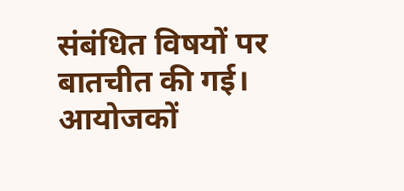संबंधित विषयों पर बातचीत की गई। आयोजकों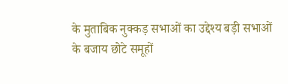के मुताबिक नुक्कड़ सभाओं का उद्देश्य बड़ी सभाओं के बजाय छोटे समूहों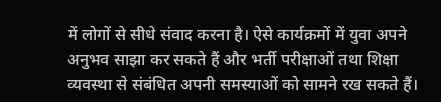में लोगों से सीधे संवाद करना है। ऐसे कार्यक्रमों में युवा अपने अनुभव साझा कर सकते हैं और भर्ती परीक्षाओं तथा शिक्षा व्यवस्था से संबंधित अपनी समस्याओं को सामने रख सकते हैं।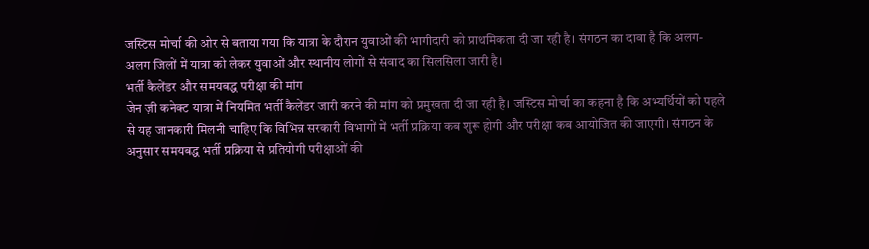जस्टिस मोर्चा की ओर से बताया गया कि यात्रा के दौरान युवाओं की भागीदारी को प्राथमिकता दी जा रही है। संगठन का दावा है कि अलग-अलग जिलों में यात्रा को लेकर युवाओं और स्थानीय लोगों से संवाद का सिलसिला जारी है।
भर्ती कैलेंडर और समयबद्ध परीक्षा की मांग
जेन ज़ी कनेक्ट यात्रा में नियमित भर्ती कैलेंडर जारी करने की मांग को प्रमुखता दी जा रही है। जस्टिस मोर्चा का कहना है कि अभ्यर्थियों को पहले से यह जानकारी मिलनी चाहिए कि विभिन्न सरकारी विभागों में भर्ती प्रक्रिया कब शुरू होगी और परीक्षा कब आयोजित की जाएगी। संगठन के अनुसार समयबद्ध भर्ती प्रक्रिया से प्रतियोगी परीक्षाओं की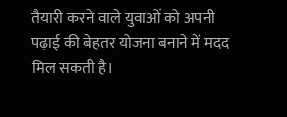तैयारी करने वाले युवाओं को अपनी पढ़ाई की बेहतर योजना बनाने में मदद मिल सकती है।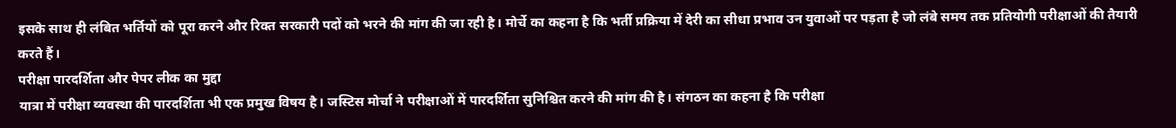इसके साथ ही लंबित भर्तियों को पूरा करने और रिक्त सरकारी पदों को भरने की मांग की जा रही है। मोर्चे का कहना है कि भर्ती प्रक्रिया में देरी का सीधा प्रभाव उन युवाओं पर पड़ता है जो लंबे समय तक प्रतियोगी परीक्षाओं की तैयारी करते हैं।
परीक्षा पारदर्शिता और पेपर लीक का मुद्दा
यात्रा में परीक्षा व्यवस्था की पारदर्शिता भी एक प्रमुख विषय है। जस्टिस मोर्चा ने परीक्षाओं में पारदर्शिता सुनिश्चित करने की मांग की है। संगठन का कहना है कि परीक्षा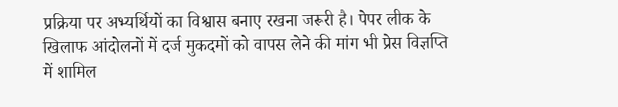प्रक्रिया पर अभ्यर्थियों का विश्वास बनाए रखना जरूरी है। पेपर लीक के खिलाफ आंदोलनों में दर्ज मुकदमों को वापस लेने की मांग भी प्रेस विज्ञप्ति में शामिल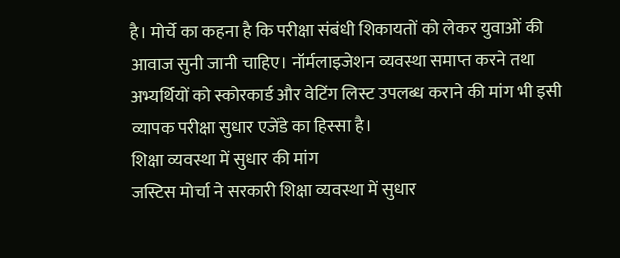है। मोर्चे का कहना है कि परीक्षा संबंधी शिकायतों को लेकर युवाओं की आवाज सुनी जानी चाहिए। नॉर्मलाइजेशन व्यवस्था समाप्त करने तथा अभ्यर्थियों को स्कोरकार्ड और वेटिंग लिस्ट उपलब्ध कराने की मांग भी इसी व्यापक परीक्षा सुधार एजेंडे का हिस्सा है।
शिक्षा व्यवस्था में सुधार की मांग
जस्टिस मोर्चा ने सरकारी शिक्षा व्यवस्था में सुधार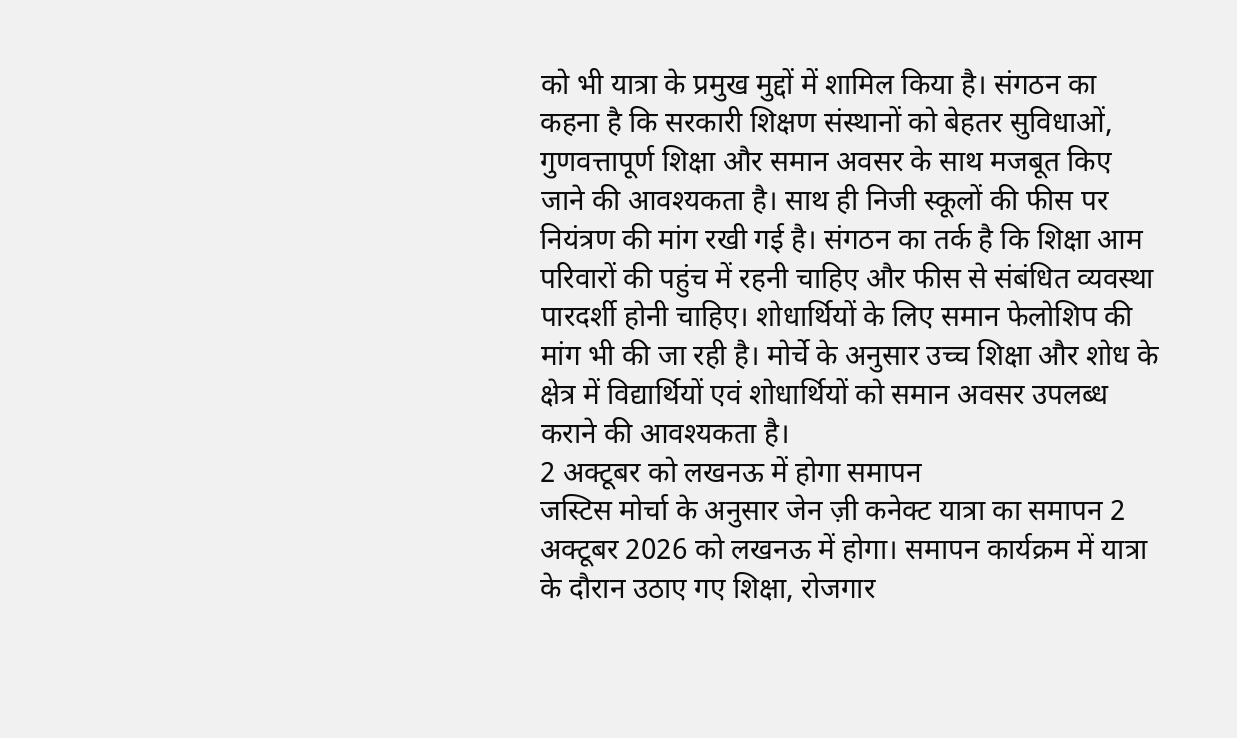को भी यात्रा के प्रमुख मुद्दों में शामिल किया है। संगठन का कहना है कि सरकारी शिक्षण संस्थानों को बेहतर सुविधाओं, गुणवत्तापूर्ण शिक्षा और समान अवसर के साथ मजबूत किए जाने की आवश्यकता है। साथ ही निजी स्कूलों की फीस पर नियंत्रण की मांग रखी गई है। संगठन का तर्क है कि शिक्षा आम परिवारों की पहुंच में रहनी चाहिए और फीस से संबंधित व्यवस्था पारदर्शी होनी चाहिए। शोधार्थियों के लिए समान फेलोशिप की मांग भी की जा रही है। मोर्चे के अनुसार उच्च शिक्षा और शोध के क्षेत्र में विद्यार्थियों एवं शोधार्थियों को समान अवसर उपलब्ध कराने की आवश्यकता है।
2 अक्टूबर को लखनऊ में होगा समापन
जस्टिस मोर्चा के अनुसार जेन ज़ी कनेक्ट यात्रा का समापन 2 अक्टूबर 2026 को लखनऊ में होगा। समापन कार्यक्रम में यात्रा के दौरान उठाए गए शिक्षा, रोजगार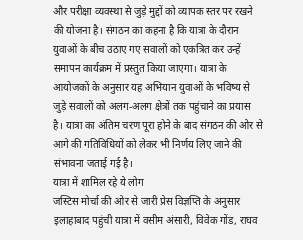और परीक्षा व्यवस्था से जुड़े मुद्दों को व्यापक स्तर पर रखने की योजना है। संगठन का कहना है कि यात्रा के दौरान युवाओं के बीच उठाए गए सवालों को एकत्रित कर उन्हें समापन कार्यक्रम में प्रस्तुत किया जाएगा। यात्रा के आयोजकों के अनुसार यह अभियान युवाओं के भविष्य से जुड़े सवालों को अलग-अलग क्षेत्रों तक पहुंचाने का प्रयास है। यात्रा का अंतिम चरण पूरा होने के बाद संगठन की ओर से आगे की गतिविधियों को लेकर भी निर्णय लिए जाने की संभावना जताई गई है।
यात्रा में शामिल रहे ये लोग
जस्टिस मोर्चा की ओर से जारी प्रेस विज्ञप्ति के अनुसार इलाहाबाद पहुंची यात्रा में वसीम अंसारी, विवेक गोंड, राघव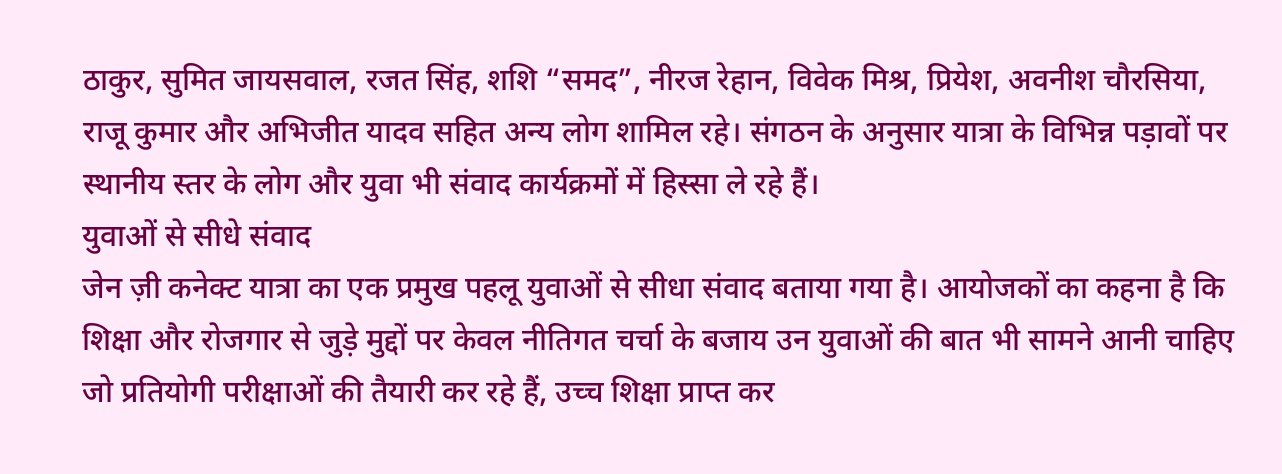ठाकुर, सुमित जायसवाल, रजत सिंह, शशि “समद”, नीरज रेहान, विवेक मिश्र, प्रियेश, अवनीश चौरसिया, राजू कुमार और अभिजीत यादव सहित अन्य लोग शामिल रहे। संगठन के अनुसार यात्रा के विभिन्न पड़ावों पर स्थानीय स्तर के लोग और युवा भी संवाद कार्यक्रमों में हिस्सा ले रहे हैं।
युवाओं से सीधे संवाद
जेन ज़ी कनेक्ट यात्रा का एक प्रमुख पहलू युवाओं से सीधा संवाद बताया गया है। आयोजकों का कहना है कि शिक्षा और रोजगार से जुड़े मुद्दों पर केवल नीतिगत चर्चा के बजाय उन युवाओं की बात भी सामने आनी चाहिए जो प्रतियोगी परीक्षाओं की तैयारी कर रहे हैं, उच्च शिक्षा प्राप्त कर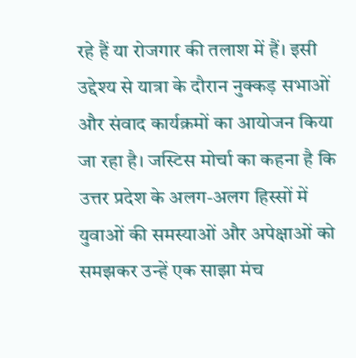रहे हैं या रोजगार की तलाश में हैं। इसी उद्देश्य से यात्रा के दौरान नुक्कड़ सभाओं और संवाद कार्यक्रमों का आयोजन किया जा रहा है। जस्टिस मोर्चा का कहना है कि उत्तर प्रदेश के अलग-अलग हिस्सों में युवाओं की समस्याओं और अपेक्षाओं को समझकर उन्हें एक साझा मंच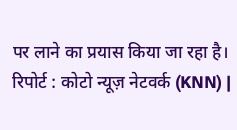पर लाने का प्रयास किया जा रहा है।
रिपोर्ट : कोटो न्यूज़ नेटवर्क (KNN) |